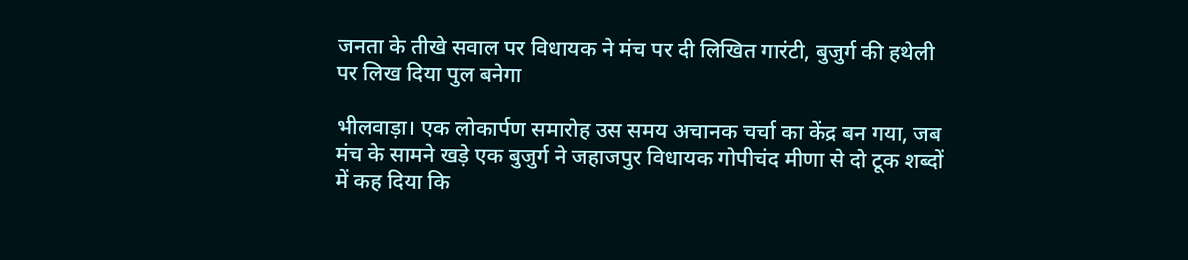जनता के तीखे सवाल पर विधायक ने मंच पर दी लिखित गारंटी, बुजुर्ग की हथेली पर लिख दिया पुल बनेगा

भीलवाड़ा। एक लोकार्पण समारोह उस समय अचानक चर्चा का केंद्र बन गया, जब मंच के सामने खड़े एक बुजुर्ग ने जहाजपुर विधायक गोपीचंद मीणा से दो टूक शब्दों में कह दिया कि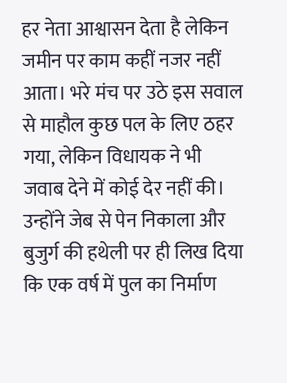हर नेता आश्वासन देता है लेकिन जमीन पर काम कहीं नजर नहीं आता। भरे मंच पर उठे इस सवाल से माहौल कुछ पल के लिए ठहर गया, लेकिन विधायक ने भी जवाब देने में कोई देर नहीं की। उन्होंने जेब से पेन निकाला और बुजुर्ग की हथेली पर ही लिख दिया कि एक वर्ष में पुल का निर्माण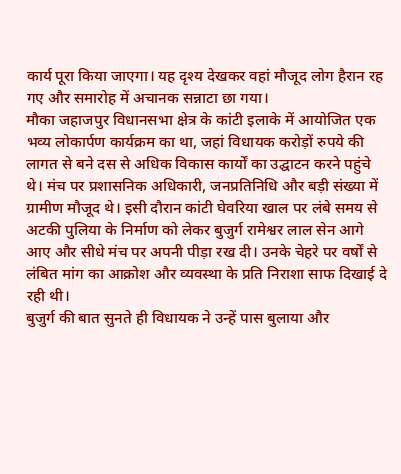कार्य पूरा किया जाएगा। यह दृश्य देखकर वहां मौजूद लोग हैरान रह गए और समारोह में अचानक सन्नाटा छा गया।
मौका जहाजपुर विधानसभा क्षेत्र के कांटी इलाके में आयोजित एक भव्य लोकार्पण कार्यक्रम का था, जहां विधायक करोड़ों रुपये की लागत से बने दस से अधिक विकास कार्यों का उद्घाटन करने पहुंचे थे। मंच पर प्रशासनिक अधिकारी, जनप्रतिनिधि और बड़ी संख्या में ग्रामीण मौजूद थे। इसी दौरान कांटी घेवरिया खाल पर लंबे समय से अटकी पुलिया के निर्माण को लेकर बुजुर्ग रामेश्वर लाल सेन आगे आए और सीधे मंच पर अपनी पीड़ा रख दी। उनके चेहरे पर वर्षों से लंबित मांग का आक्रोश और व्यवस्था के प्रति निराशा साफ दिखाई दे रही थी।
बुजुर्ग की बात सुनते ही विधायक ने उन्हें पास बुलाया और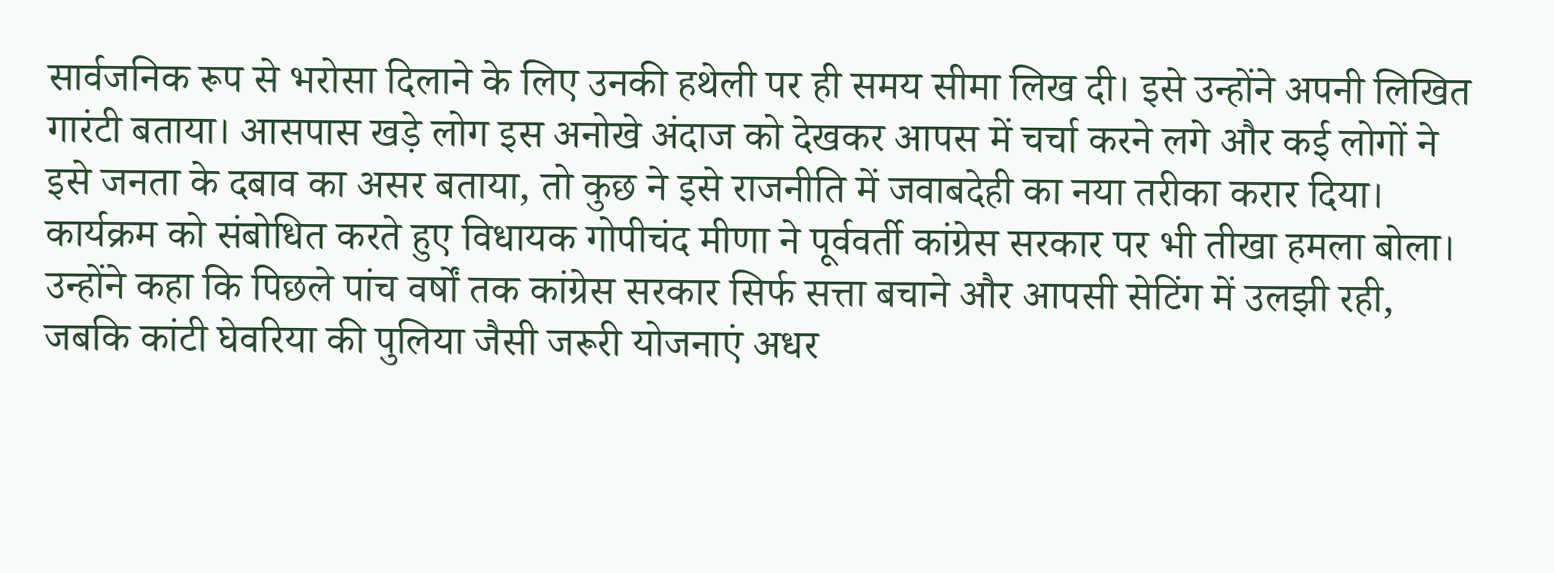सार्वजनिक रूप से भरोसा दिलाने के लिए उनकी हथेली पर ही समय सीमा लिख दी। इसे उन्होंने अपनी लिखित गारंटी बताया। आसपास खड़े लोग इस अनोखे अंदाज को देखकर आपस में चर्चा करने लगे और कई लोगों ने इसे जनता के दबाव का असर बताया, तो कुछ ने इसे राजनीति में जवाबदेही का नया तरीका करार दिया।
कार्यक्रम को संबोधित करते हुए विधायक गोपीचंद मीणा ने पूर्ववर्ती कांग्रेस सरकार पर भी तीखा हमला बोला। उन्होंने कहा कि पिछले पांच वर्षों तक कांग्रेस सरकार सिर्फ सत्ता बचाने और आपसी सेटिंग में उलझी रही, जबकि कांटी घेवरिया की पुलिया जैसी जरूरी योजनाएं अधर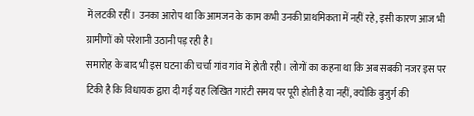में लटकी रहीं। उनका आरोप था कि आमजन के काम कभी उनकी प्राथमिकता में नहीं रहे, इसी कारण आज भी ग्रामीणों को परेशानी उठानी पड़ रही है।
समारोह के बाद भी इस घटना की चर्चा गांव गांव में होती रही। लोगों का कहना था कि अब सबकी नजर इस पर टिकी है कि विधायक द्वारा दी गई यह लिखित गारंटी समय पर पूरी होती है या नहीं, क्योंकि बुजुर्ग की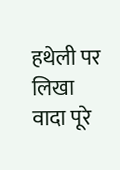हथेली पर लिखा वादा पूरे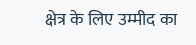क्षेत्र के लिए उम्मीद का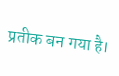प्रतीक बन गया है।